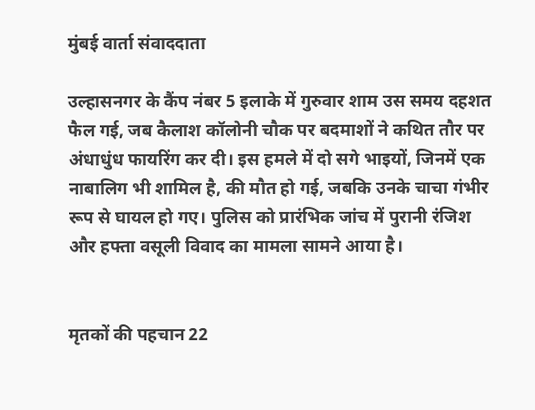मुंबई वार्ता संवाददाता

उल्हासनगर के कैंप नंबर 5 इलाके में गुरुवार शाम उस समय दहशत फैल गई, जब कैलाश कॉलोनी चौक पर बदमाशों ने कथित तौर पर अंधाधुंध फायरिंग कर दी। इस हमले में दो सगे भाइयों, जिनमें एक नाबालिग भी शामिल है, की मौत हो गई, जबकि उनके चाचा गंभीर रूप से घायल हो गए। पुलिस को प्रारंभिक जांच में पुरानी रंजिश और हफ्ता वसूली विवाद का मामला सामने आया है।


मृतकों की पहचान 22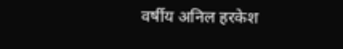वर्षीय अनिल हरकेश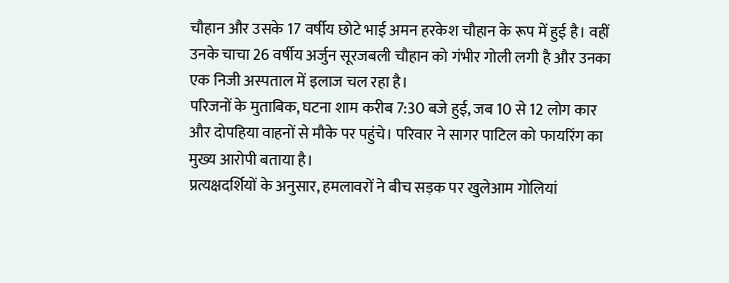चौहान और उसके 17 वर्षीय छोटे भाई अमन हरकेश चौहान के रूप में हुई है। वहीं उनके चाचा 26 वर्षीय अर्जुन सूरजबली चौहान को गंभीर गोली लगी है और उनका एक निजी अस्पताल में इलाज चल रहा है।
परिजनों के मुताबिक, घटना शाम करीब 7:30 बजे हुई, जब 10 से 12 लोग कार और दोपहिया वाहनों से मौके पर पहुंचे। परिवार ने सागर पाटिल को फायरिंग का मुख्य आरोपी बताया है।
प्रत्यक्षदर्शियों के अनुसार, हमलावरों ने बीच सड़क पर खुलेआम गोलियां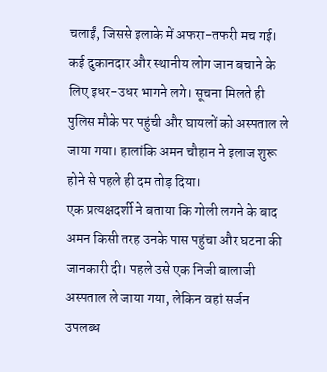चलाईं, जिससे इलाके में अफरा-तफरी मच गई। कई दुकानदार और स्थानीय लोग जान बचाने के लिए इधर-उधर भागने लगे। सूचना मिलते ही पुलिस मौके पर पहुंची और घायलों को अस्पताल ले जाया गया। हालांकि अमन चौहान ने इलाज शुरू होने से पहले ही दम तोड़ दिया।
एक प्रत्यक्षदर्शी ने बताया कि गोली लगने के बाद अमन किसी तरह उनके पास पहुंचा और घटना की जानकारी दी। पहले उसे एक निजी बालाजी अस्पताल ले जाया गया, लेकिन वहां सर्जन उपलब्ध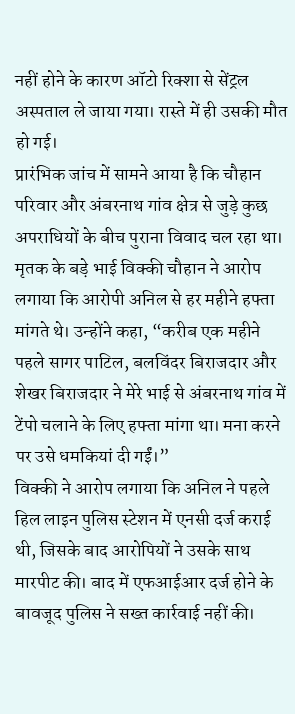नहीं होने के कारण ऑटो रिक्शा से सेंट्रल अस्पताल ले जाया गया। रास्ते में ही उसकी मौत हो गई।
प्रारंभिक जांच में सामने आया है कि चौहान परिवार और अंबरनाथ गांव क्षेत्र से जुड़े कुछ अपराधियों के बीच पुराना विवाद चल रहा था।
मृतक के बड़े भाई विक्की चौहान ने आरोप लगाया कि आरोपी अनिल से हर महीने हफ्ता मांगते थे। उन्होंने कहा, “करीब एक महीने पहले सागर पाटिल, बलविंदर बिराजदार और शेखर बिराजदार ने मेरे भाई से अंबरनाथ गांव में टेंपो चलाने के लिए हफ्ता मांगा था। मना करने पर उसे धमकियां दी गईं।”
विक्की ने आरोप लगाया कि अनिल ने पहले हिल लाइन पुलिस स्टेशन में एनसी दर्ज कराई थी, जिसके बाद आरोपियों ने उसके साथ मारपीट की। बाद में एफआईआर दर्ज होने के बावजूद पुलिस ने सख्त कार्रवाई नहीं की।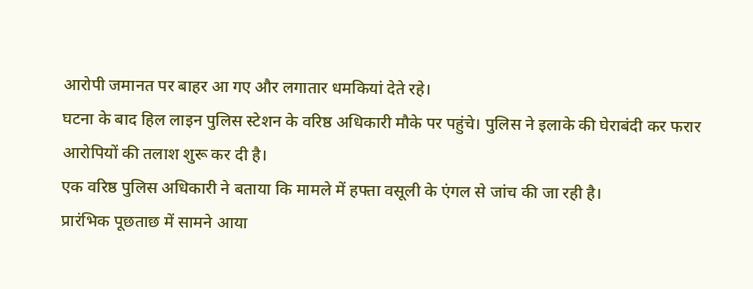आरोपी जमानत पर बाहर आ गए और लगातार धमकियां देते रहे।
घटना के बाद हिल लाइन पुलिस स्टेशन के वरिष्ठ अधिकारी मौके पर पहुंचे। पुलिस ने इलाके की घेराबंदी कर फरार आरोपियों की तलाश शुरू कर दी है।
एक वरिष्ठ पुलिस अधिकारी ने बताया कि मामले में हफ्ता वसूली के एंगल से जांच की जा रही है।
प्रारंभिक पूछताछ में सामने आया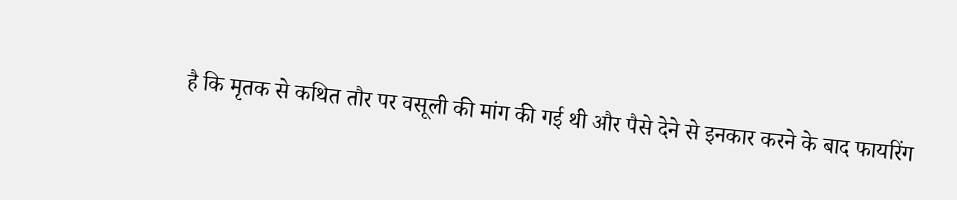है कि मृतक से कथित तौर पर वसूली की मांग की गई थी और पैसे देने से इनकार करने के बाद फायरिंग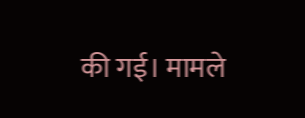की गई। मामले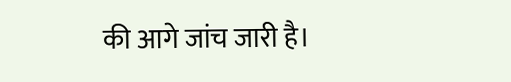की आगे जांच जारी है।